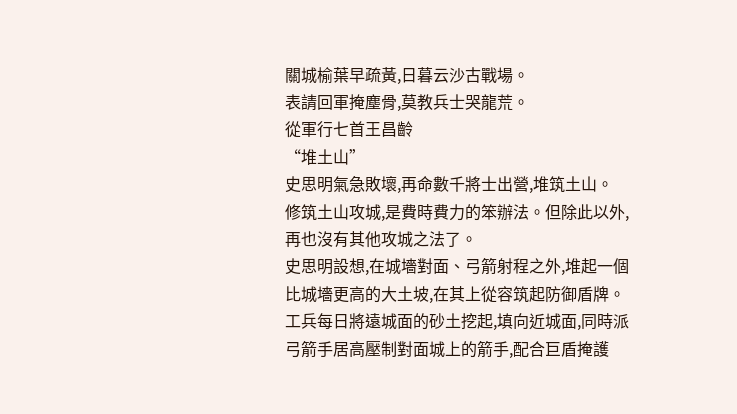關城榆葉早疏黃,日暮云沙古戰場。
表請回軍掩塵骨,莫教兵士哭龍荒。
從軍行七首王昌齡
“堆土山”
史思明氣急敗壞,再命數千將士出營,堆筑土山。
修筑土山攻城,是費時費力的笨辦法。但除此以外,再也沒有其他攻城之法了。
史思明設想,在城墻對面、弓箭射程之外,堆起一個比城墻更高的大土坡,在其上從容筑起防御盾牌。
工兵每日將遠城面的砂土挖起,填向近城面,同時派弓箭手居高壓制對面城上的箭手,配合巨盾掩護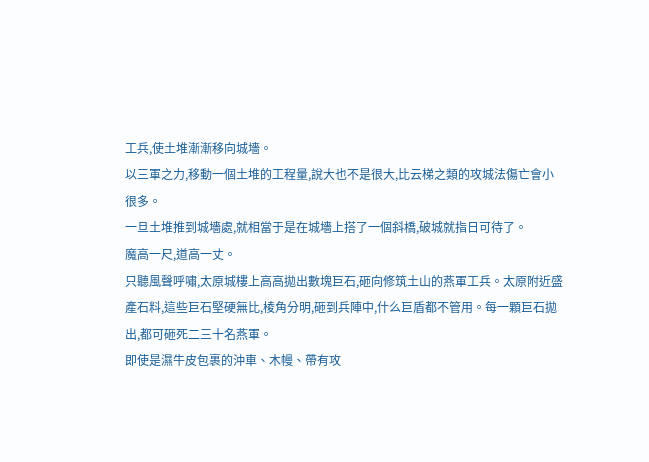工兵,使土堆漸漸移向城墻。
以三軍之力,移動一個土堆的工程量,說大也不是很大,比云梯之類的攻城法傷亡會小很多。
一旦土堆推到城墻處,就相當于是在城墻上搭了一個斜橋,破城就指日可待了。
魔高一尺,道高一丈。
只聽風聲呼嘯,太原城樓上高高拋出數塊巨石,砸向修筑土山的燕軍工兵。太原附近盛產石料,這些巨石堅硬無比,棱角分明,砸到兵陣中,什么巨盾都不管用。每一顆巨石拋出,都可砸死二三十名燕軍。
即使是濕牛皮包裹的沖車、木幔、帶有攻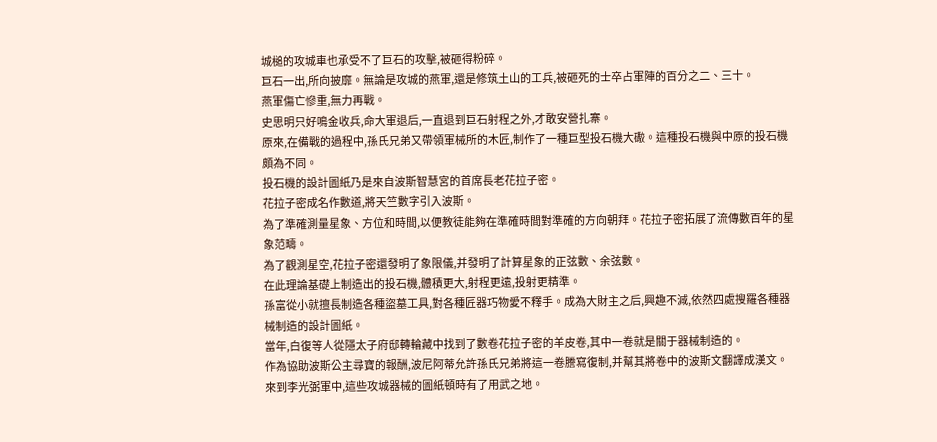城槌的攻城車也承受不了巨石的攻擊,被砸得粉碎。
巨石一出,所向披靡。無論是攻城的燕軍,還是修筑土山的工兵,被砸死的士卒占軍陣的百分之二、三十。
燕軍傷亡慘重,無力再戰。
史思明只好鳴金收兵,命大軍退后,一直退到巨石射程之外,才敢安營扎寨。
原來,在備戰的過程中,孫氏兄弟又帶領軍械所的木匠,制作了一種巨型投石機大礮。這種投石機與中原的投石機頗為不同。
投石機的設計圖紙乃是來自波斯智慧宮的首席長老花拉子密。
花拉子密成名作數道,將天竺數字引入波斯。
為了準確測量星象、方位和時間,以便教徒能夠在準確時間對準確的方向朝拜。花拉子密拓展了流傳數百年的星象范疇。
為了觀測星空,花拉子密還發明了象限儀,并發明了計算星象的正弦數、余弦數。
在此理論基礎上制造出的投石機,體積更大,射程更遠,投射更精準。
孫富從小就擅長制造各種盜墓工具,對各種匠器巧物愛不釋手。成為大財主之后,興趣不減,依然四處搜羅各種器械制造的設計圖紙。
當年,白復等人從隱太子府邸轉輪藏中找到了數卷花拉子密的羊皮卷,其中一卷就是關于器械制造的。
作為協助波斯公主尋寶的報酬,波尼阿蒂允許孫氏兄弟將這一卷謄寫復制,并幫其將卷中的波斯文翻譯成漢文。
來到李光弼軍中,這些攻城器械的圖紙頓時有了用武之地。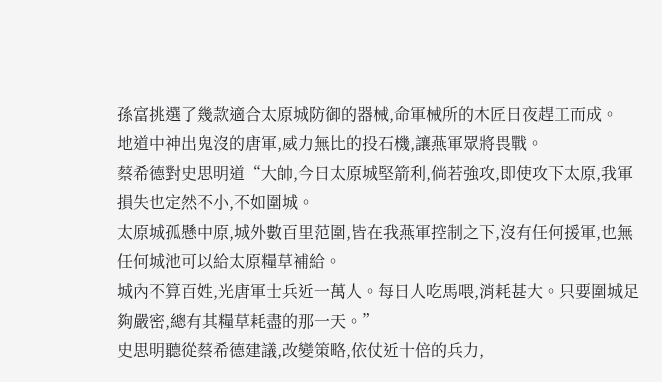孫富挑選了幾款適合太原城防御的器械,命軍械所的木匠日夜趕工而成。
地道中神出鬼沒的唐軍,威力無比的投石機,讓燕軍眾將畏戰。
蔡希德對史思明道“大帥,今日太原城堅箭利,倘若強攻,即使攻下太原,我軍損失也定然不小,不如圍城。
太原城孤懸中原,城外數百里范圍,皆在我燕軍控制之下,沒有任何援軍,也無任何城池可以給太原糧草補給。
城內不算百姓,光唐軍士兵近一萬人。每日人吃馬喂,消耗甚大。只要圍城足夠嚴密,總有其糧草耗盡的那一天。”
史思明聽從蔡希德建議,改變策略,依仗近十倍的兵力,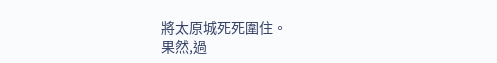將太原城死死圍住。
果然,過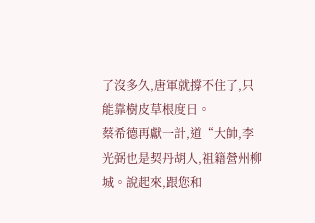了沒多久,唐軍就撐不住了,只能靠樹皮草根度日。
蔡希德再獻一計,道“大帥,李光弼也是契丹胡人,祖籍營州柳城。說起來,跟您和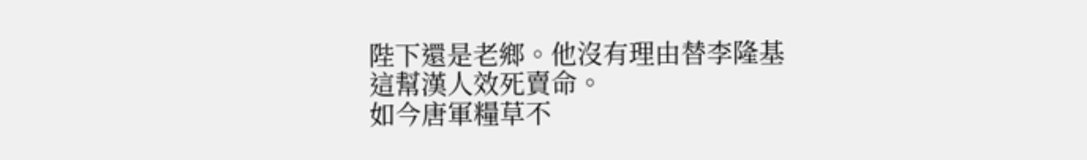陛下還是老鄉。他沒有理由替李隆基這幫漢人效死賣命。
如今唐軍糧草不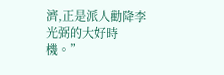濟,正是派人勸降李光弼的大好時機。”